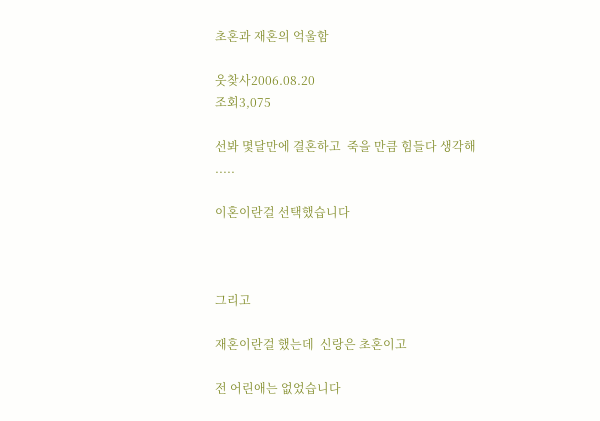초혼과 재혼의 억울함

웃찾사2006.08.20
조회3,075

선봐 몇달만에 결혼하고  죽을 만큼 힘들다 생각해 .....

이혼이란걸 선택했습니다



그리고

재혼이란걸 했는데  신랑은 초혼이고

전 어린애는 없었습니다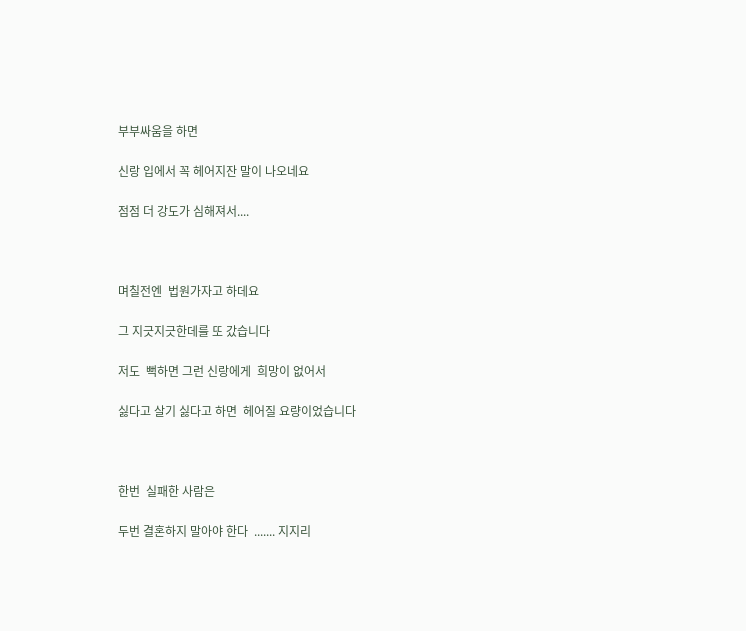부부싸움을 하면

신랑 입에서 꼭 헤어지잔 말이 나오네요

점점 더 강도가 심해져서....



며칠전엔  법원가자고 하데요

그 지긋지긋한데를 또 갔습니다

저도  뻑하면 그런 신랑에게  희망이 없어서

싫다고 살기 싫다고 하면  헤어질 요량이었습니다



한번  실패한 사람은

두번 결혼하지 말아야 한다  ....... 지지리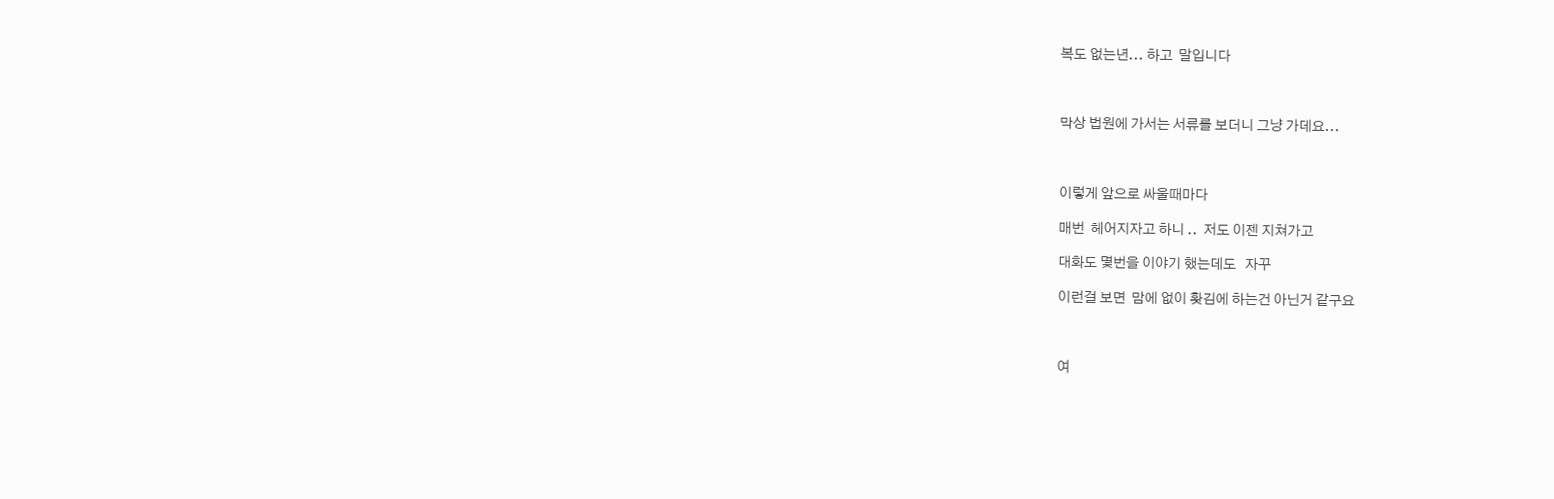복도 없는년... 하고  말입니다



막상 법원에 가서는 서류를 보더니 그냥 가데요...



이렇게 앞으로 싸울때마다

매번  헤어지자고 하니 ..  저도 이젠 지쳐가고

대화도 몇번을 이야기 했는데도   자꾸

이런걸 보면  맘에 없이 홧김에 하는건 아닌거 같구요



여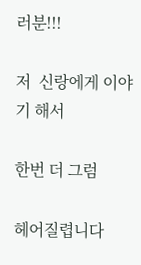러분!!!

저  신랑에게 이야기 해서

한번 더 그럼

헤어질렵니다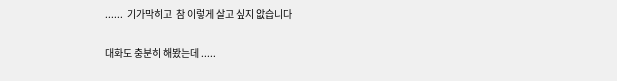......  기가막히고  참 이렇게 살고 싶지 앖습니다

대화도 충분히 해봤는데 .....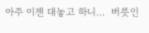아주 이젠 대놓고 하니...  버릇인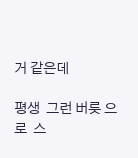거 같은데

평생  그런 버릇 으로  스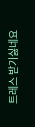트레스 받기싫네요